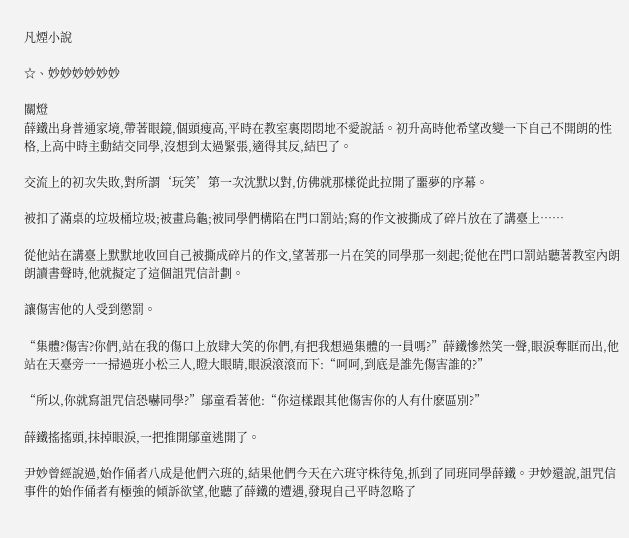凡煙小說

☆、妙妙妙妙妙妙

關燈
薛鐵出身普通家境,帶著眼鏡,個頭瘦高,平時在教室裏悶悶地不愛說話。初升高時他希望改變一下自己不開朗的性格,上高中時主動結交同學,沒想到太過緊張,適得其反,結巴了。

交流上的初次失敗,對所謂‘玩笑’第一次沈默以對,仿佛就那樣從此拉開了噩夢的序幕。

被扣了滿桌的垃圾桶垃圾;被畫烏龜;被同學們構陷在門口罰站;寫的作文被撕成了碎片放在了講臺上……

從他站在講臺上默默地收回自己被撕成碎片的作文,望著那一片在笑的同學那一刻起;從他在門口罰站聽著教室內朗朗讀書聲時,他就擬定了這個詛咒信計劃。

讓傷害他的人受到懲罰。

“集體?傷害?你們,站在我的傷口上放肆大笑的你們,有把我想過集體的一員嗎?”薛鐵慘然笑一聲,眼淚奪眶而出,他站在天臺旁一一掃過班小松三人,瞪大眼睛,眼淚滾滾而下:“呵呵,到底是誰先傷害誰的?”

“所以,你就寫詛咒信恐嚇同學?”鄔童看著他:“你這樣跟其他傷害你的人有什麽區別?”

薛鐵搖搖頭,抹掉眼淚,一把推開鄔童逃開了。

尹妙曾經說過,始作俑者八成是他們六班的,結果他們今天在六班守株待兔,抓到了同班同學薛鐵。尹妙還說,詛咒信事件的始作俑者有極強的傾訴欲望,他聽了薛鐵的遭遇,發現自己平時忽略了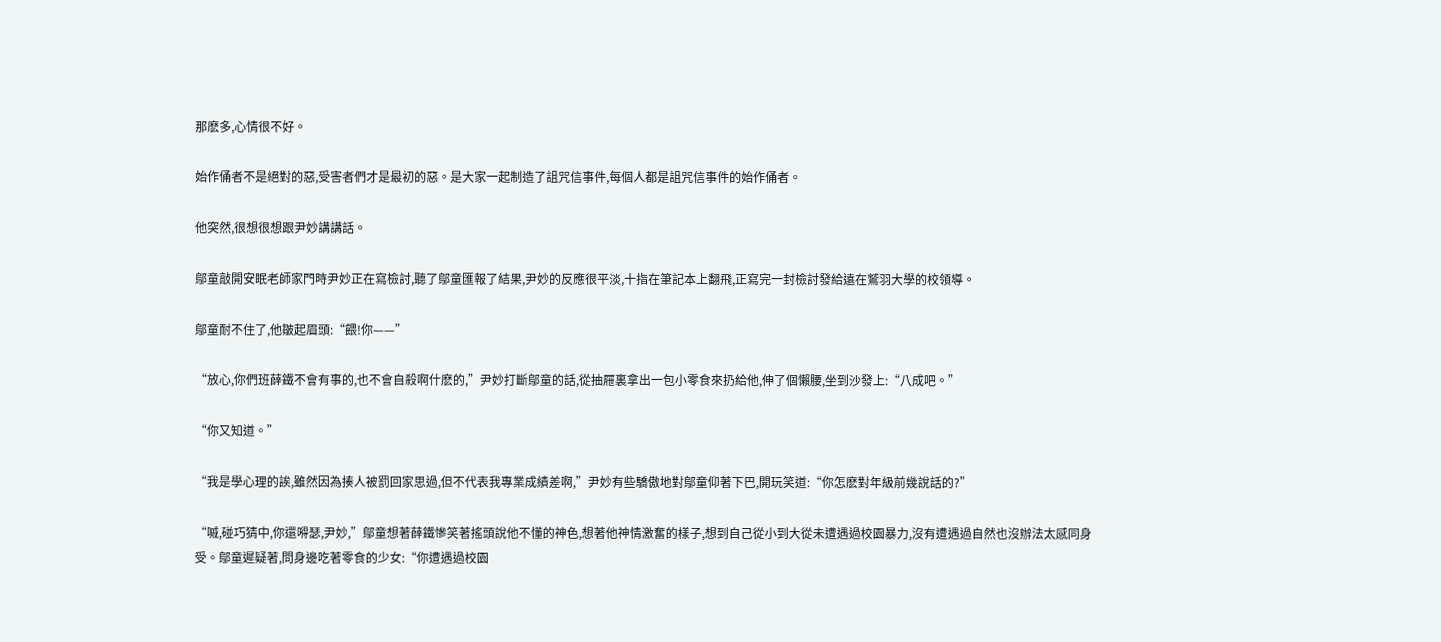那麽多,心情很不好。

始作俑者不是絕對的惡,受害者們才是最初的惡。是大家一起制造了詛咒信事件,每個人都是詛咒信事件的始作俑者。

他突然,很想很想跟尹妙講講話。

鄔童敲開安眠老師家門時尹妙正在寫檢討,聽了鄔童匯報了結果,尹妙的反應很平淡,十指在筆記本上翻飛,正寫完一封檢討發給遠在鷲羽大學的校領導。

鄔童耐不住了,他皺起眉頭:“餵!你——”

“放心,你們班薛鐵不會有事的,也不會自殺啊什麽的,”尹妙打斷鄔童的話,從抽屜裏拿出一包小零食來扔給他,伸了個懶腰,坐到沙發上:“八成吧。”

“你又知道。”

“我是學心理的誒,雖然因為揍人被罰回家思過,但不代表我專業成績差啊,”尹妙有些驕傲地對鄔童仰著下巴,開玩笑道:“你怎麽對年級前幾說話的?”

“嘁,碰巧猜中,你還嘚瑟,尹妙,”鄔童想著薛鐵慘笑著搖頭說他不懂的神色,想著他神情激奮的樣子,想到自己從小到大從未遭遇過校園暴力,沒有遭遇過自然也沒辦法太感同身受。鄔童遲疑著,問身邊吃著零食的少女:“你遭遇過校園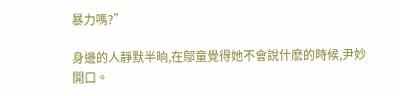暴力嗎?”

身邊的人靜默半晌,在鄔童覺得她不會說什麽的時候,尹妙開口。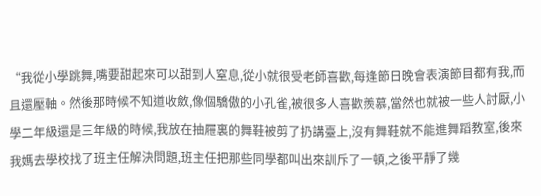“我從小學跳舞,嘴要甜起來可以甜到人窒息,從小就很受老師喜歡,每逢節日晚會表演節目都有我,而且還壓軸。然後那時候不知道收斂,像個驕傲的小孔雀,被很多人喜歡羨慕,當然也就被一些人討厭,小學二年級還是三年級的時候,我放在抽屜裏的舞鞋被剪了扔講臺上,沒有舞鞋就不能進舞蹈教室,後來我媽去學校找了班主任解決問題,班主任把那些同學都叫出來訓斥了一頓,之後平靜了幾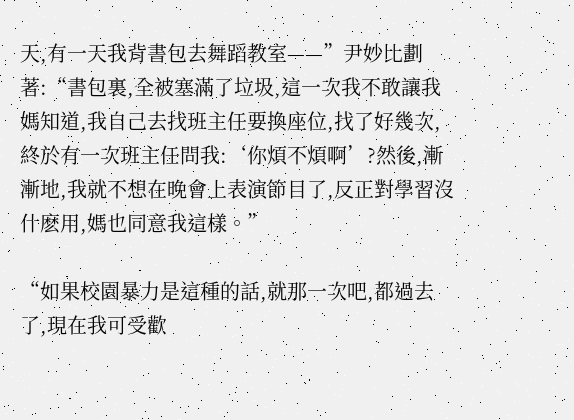天,有一天我背書包去舞蹈教室——”尹妙比劃著:“書包裏,全被塞滿了垃圾,這一次我不敢讓我媽知道,我自己去找班主任要換座位,找了好幾次,終於有一次班主任問我:‘你煩不煩啊’?然後,漸漸地,我就不想在晚會上表演節目了,反正對學習沒什麽用,媽也同意我這樣。”

“如果校園暴力是這種的話,就那一次吧,都過去了,現在我可受歡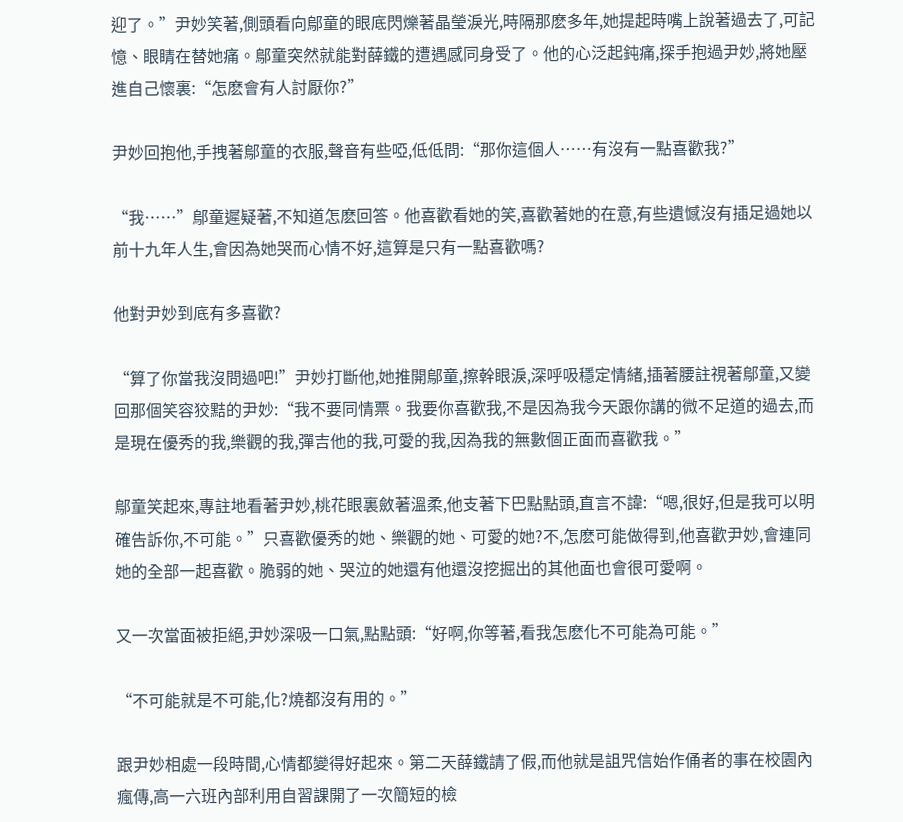迎了。”尹妙笑著,側頭看向鄔童的眼底閃爍著晶瑩淚光,時隔那麽多年,她提起時嘴上說著過去了,可記憶、眼睛在替她痛。鄔童突然就能對薛鐵的遭遇感同身受了。他的心泛起鈍痛,探手抱過尹妙,將她壓進自己懷裏:“怎麽會有人討厭你?”

尹妙回抱他,手拽著鄔童的衣服,聲音有些啞,低低問:“那你這個人……有沒有一點喜歡我?”

“我……”鄔童遲疑著,不知道怎麽回答。他喜歡看她的笑,喜歡著她的在意,有些遺憾沒有插足過她以前十九年人生,會因為她哭而心情不好,這算是只有一點喜歡嗎?

他對尹妙到底有多喜歡?

“算了你當我沒問過吧!”尹妙打斷他,她推開鄔童,擦幹眼淚,深呼吸穩定情緒,插著腰註視著鄔童,又變回那個笑容狡黠的尹妙:“我不要同情票。我要你喜歡我,不是因為我今天跟你講的微不足道的過去,而是現在優秀的我,樂觀的我,彈吉他的我,可愛的我,因為我的無數個正面而喜歡我。”

鄔童笑起來,專註地看著尹妙,桃花眼裏斂著溫柔,他支著下巴點點頭,直言不諱:“嗯,很好,但是我可以明確告訴你,不可能。”只喜歡優秀的她、樂觀的她、可愛的她?不,怎麽可能做得到,他喜歡尹妙,會連同她的全部一起喜歡。脆弱的她、哭泣的她還有他還沒挖掘出的其他面也會很可愛啊。

又一次當面被拒絕,尹妙深吸一口氣,點點頭:“好啊,你等著,看我怎麽化不可能為可能。”

“不可能就是不可能,化?燒都沒有用的。”

跟尹妙相處一段時間,心情都變得好起來。第二天薛鐵請了假,而他就是詛咒信始作俑者的事在校園內瘋傳,高一六班內部利用自習課開了一次簡短的檢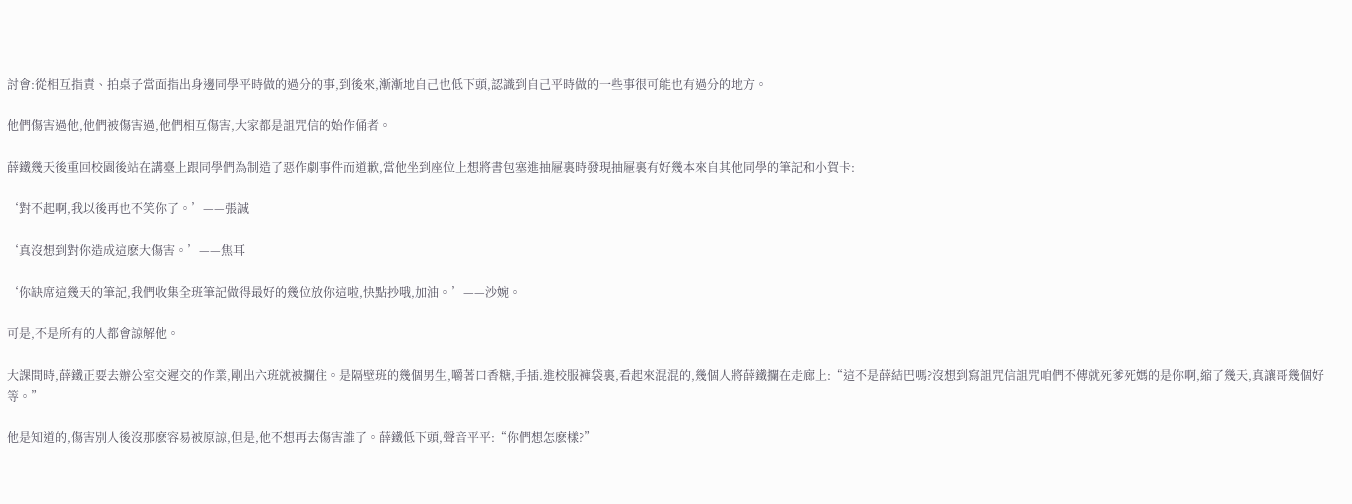討會:從相互指責、拍桌子當面指出身邊同學平時做的過分的事,到後來,漸漸地自己也低下頭,認識到自己平時做的一些事很可能也有過分的地方。

他們傷害過他,他們被傷害過,他們相互傷害,大家都是詛咒信的始作俑者。

薛鐵幾天後重回校園後站在講臺上跟同學們為制造了惡作劇事件而道歉,當他坐到座位上想將書包塞進抽屜裏時發現抽屜裏有好幾本來自其他同學的筆記和小賀卡:

‘對不起啊,我以後再也不笑你了。’——張誠

‘真沒想到對你造成這麽大傷害。’——焦耳

‘你缺席這幾天的筆記,我們收集全班筆記做得最好的幾位放你這啦,快點抄哦,加油。’——沙婉。

可是,不是所有的人都會諒解他。

大課間時,薛鐵正要去辦公室交遲交的作業,剛出六班就被攔住。是隔壁班的幾個男生,嚼著口香糖,手插.進校服褲袋裏,看起來混混的,幾個人將薛鐵攔在走廊上:“這不是薛結巴嗎?沒想到寫詛咒信詛咒咱們不傳就死爹死媽的是你啊,縮了幾天,真讓哥幾個好等。”

他是知道的,傷害別人後沒那麽容易被原諒,但是,他不想再去傷害誰了。薛鐵低下頭,聲音平平:“你們想怎麽樣?”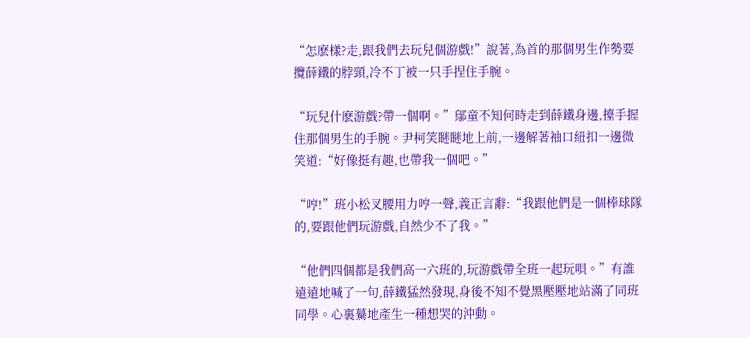“怎麽樣?走,跟我們去玩兒個游戲!”說著,為首的那個男生作勢要攬薛鐵的脖頸,冷不丁被一只手捏住手腕。

“玩兒什麽游戲?帶一個啊。”鄔童不知何時走到薛鐵身邊,擡手握住那個男生的手腕。尹柯笑瞇瞇地上前,一邊解著袖口紐扣一邊微笑道:“好像挺有趣,也帶我一個吧。”

“哼!”班小松叉腰用力哼一聲,義正言辭:“我跟他們是一個棒球隊的,要跟他們玩游戲,自然少不了我。”

“他們四個都是我們高一六班的,玩游戲帶全班一起玩唄。”有誰遠遠地喊了一句,薛鐵猛然發現,身後不知不覺黑壓壓地站滿了同班同學。心裏驀地產生一種想哭的沖動。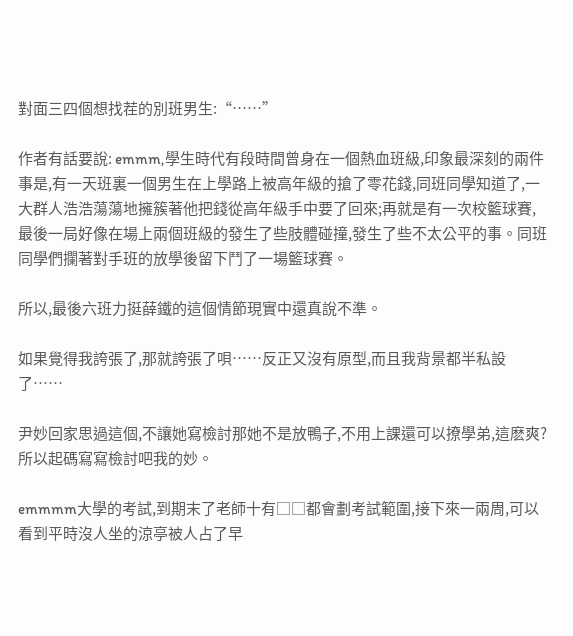對面三四個想找茬的別班男生:“……”

作者有話要說: emmm,學生時代有段時間曾身在一個熱血班級,印象最深刻的兩件事是,有一天班裏一個男生在上學路上被高年級的搶了零花錢,同班同學知道了,一大群人浩浩蕩蕩地擁簇著他把錢從高年級手中要了回來;再就是有一次校籃球賽,最後一局好像在場上兩個班級的發生了些肢體碰撞,發生了些不太公平的事。同班同學們攔著對手班的放學後留下鬥了一場籃球賽。

所以,最後六班力挺薛鐵的這個情節現實中還真說不準。

如果覺得我誇張了,那就誇張了唄……反正又沒有原型,而且我背景都半私設了……

尹妙回家思過這個,不讓她寫檢討那她不是放鴨子,不用上課還可以撩學弟,這麽爽?所以起碼寫寫檢討吧我的妙。

emmmm大學的考試,到期末了老師十有□□都會劃考試範圍,接下來一兩周,可以看到平時沒人坐的涼亭被人占了早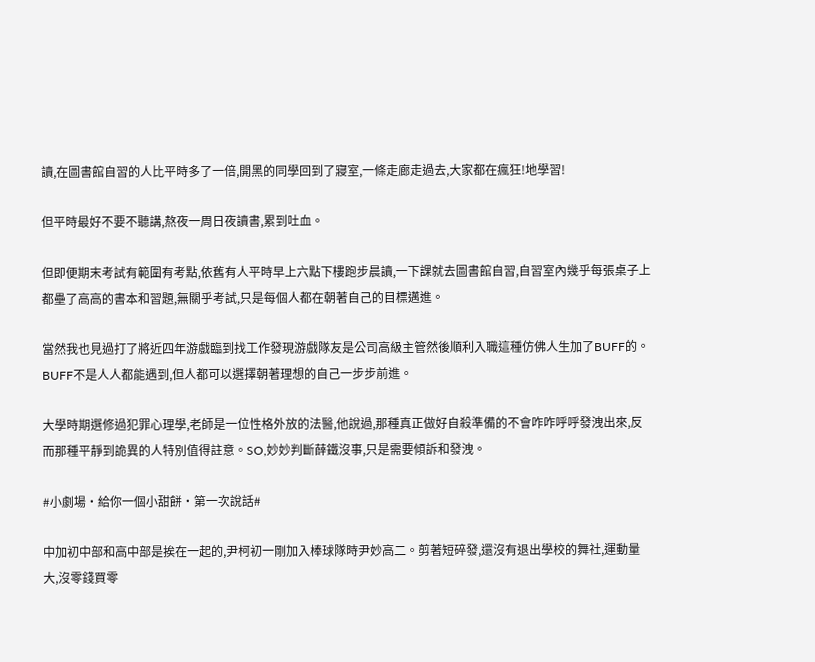讀,在圖書館自習的人比平時多了一倍,開黑的同學回到了寢室,一條走廊走過去,大家都在瘋狂!地學習!

但平時最好不要不聽講,熬夜一周日夜讀書,累到吐血。

但即便期末考試有範圍有考點,依舊有人平時早上六點下樓跑步晨讀,一下課就去圖書館自習,自習室內幾乎每張桌子上都壘了高高的書本和習題,無關乎考試,只是每個人都在朝著自己的目標邁進。

當然我也見過打了將近四年游戲臨到找工作發現游戲隊友是公司高級主管然後順利入職這種仿佛人生加了BUFF的。BUFF不是人人都能遇到,但人都可以選擇朝著理想的自己一步步前進。

大學時期選修過犯罪心理學,老師是一位性格外放的法醫,他說過,那種真正做好自殺準備的不會咋咋呼呼發洩出來,反而那種平靜到詭異的人特別值得註意。SO,妙妙判斷薛鐵沒事,只是需要傾訴和發洩。

#小劇場·給你一個小甜餅·第一次說話#

中加初中部和高中部是挨在一起的,尹柯初一剛加入棒球隊時尹妙高二。剪著短碎發,還沒有退出學校的舞社,運動量大,沒零錢買零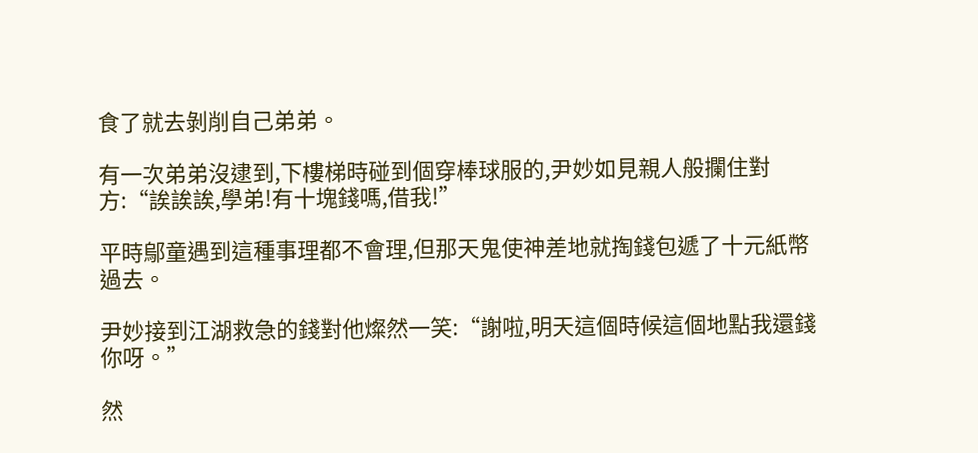食了就去剝削自己弟弟。

有一次弟弟沒逮到,下樓梯時碰到個穿棒球服的,尹妙如見親人般攔住對方:“誒誒誒,學弟!有十塊錢嗎,借我!”

平時鄔童遇到這種事理都不會理,但那天鬼使神差地就掏錢包遞了十元紙幣過去。

尹妙接到江湖救急的錢對他燦然一笑:“謝啦,明天這個時候這個地點我還錢你呀。”

然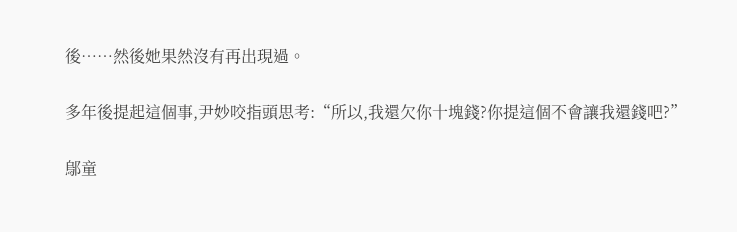後……然後她果然沒有再出現過。

多年後提起這個事,尹妙咬指頭思考:“所以,我還欠你十塊錢?你提這個不會讓我還錢吧?”

鄔童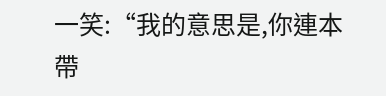一笑:“我的意思是,你連本帶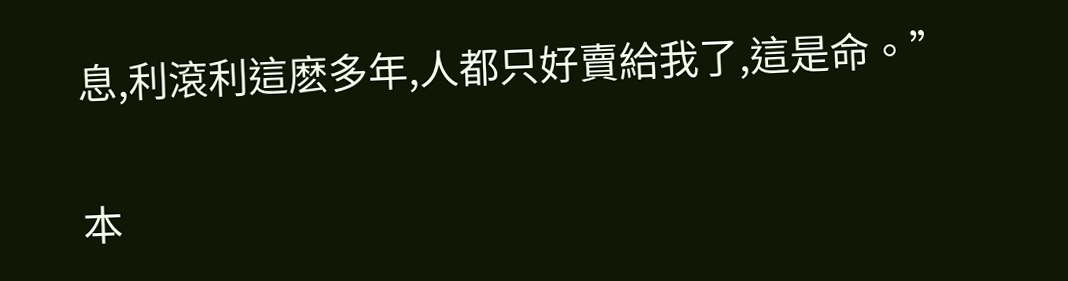息,利滾利這麽多年,人都只好賣給我了,這是命。”

本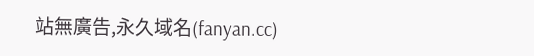站無廣告,永久域名(fanyan.cc)